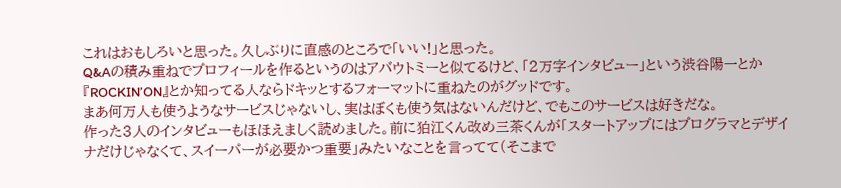これはおもしろいと思った。久しぶりに直感のところで「いい!」と思った。
Q&Aの積み重ねでプロフィールを作るというのはアバウトミーと似てるけど、「2万字インタビュー」という渋谷陽一とか『ROCKIN’ON』とか知ってる人ならドキッとするフォーマットに重ねたのがグッドです。
まあ何万人も使うようなサービスじゃないし、実はぼくも使う気はないんだけど、でもこのサービスは好きだな。
作った3人のインタビューもほほえましく読めました。前に狛江くん改め三茶くんが「スタートアップにはプログラマとデザイナだけじゃなくて、スイーパーが必要かつ重要」みたいなことを言ってて(そこまで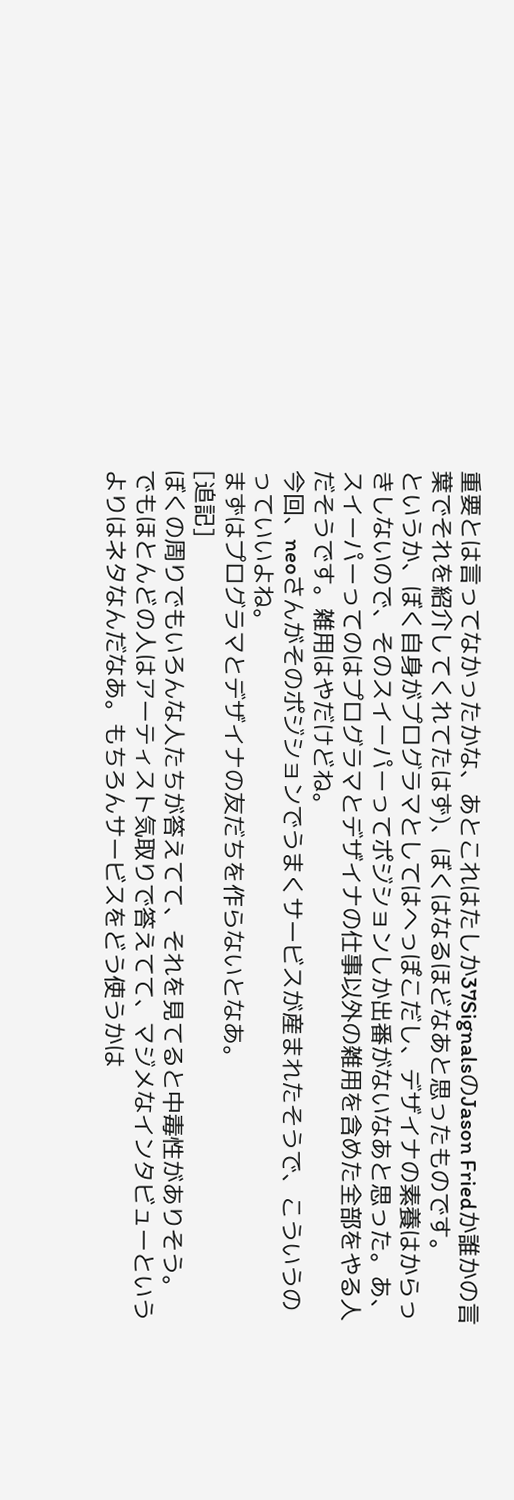重要とは言ってなかったかな、あとこれはたしか37SignalsのJason Friedか誰かの言葉でそれを紹介してくれてたはず)、ぼくはなるほどなあと思ったものです。
というか、ぼく自身がプログラマとしてはへっぽこだし、デザイナの素養はからっきしないので、そのスイーパーってポジションしか出番がないなあと思った。あ、スイーパーってのはプログラマとデザイナの仕事以外の雑用を含めた全部をやる人だそうです。雑用はやだけどね。
今回、neoさんがそのポジションでうまくサービスが産まれたそうで、こういうのっていいよね。
まずはプログラマとデザイナの友だちを作らないとなあ。
[追記]
ぼくの周りでもいろんな人たちが答えてて、それを見てると中毒性がありそう。
でもほとんどの人はアーティスト気取りで答えてて、マジメなインタビューというよりはネタなんだなあ。もちろんサービスをどう使うかは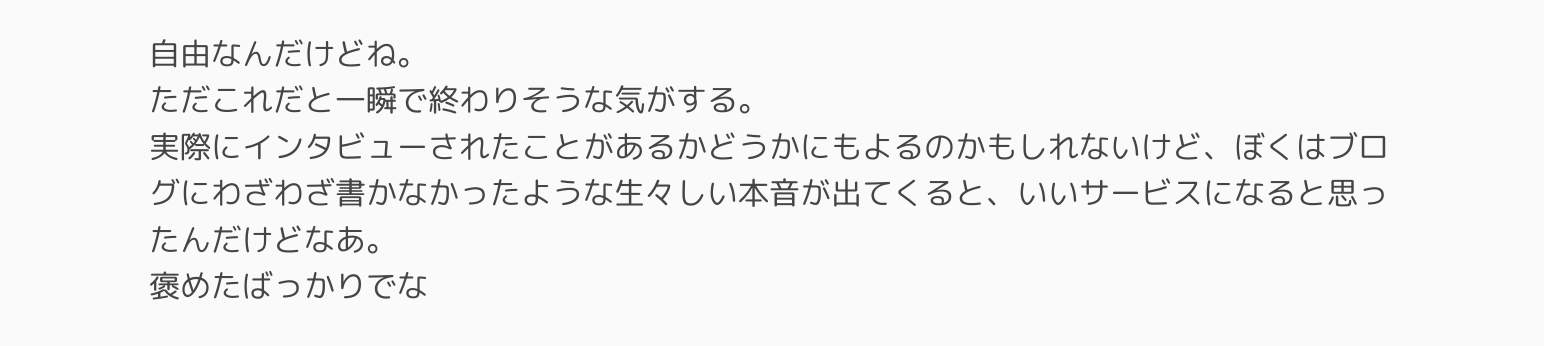自由なんだけどね。
ただこれだと一瞬で終わりそうな気がする。
実際にインタビューされたことがあるかどうかにもよるのかもしれないけど、ぼくはブログにわざわざ書かなかったような生々しい本音が出てくると、いいサービスになると思ったんだけどなあ。
褒めたばっかりでな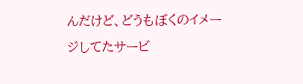んだけど、どうもぼくのイメージしてたサービ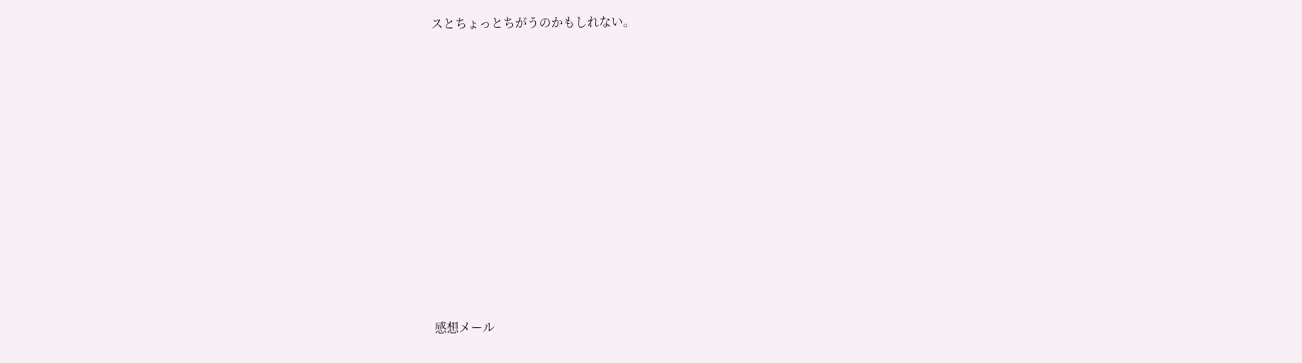スとちょっとちがうのかもしれない。












感想メール